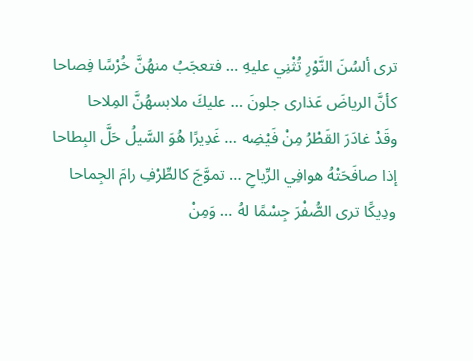ترى ألسُنَ النَّوْرِ تُثْنِي عليهِ … فتعجَبُ منهُنَّ خُرْسًا فِصاحا
كأنَّ الرياضَ عَذارى جلونَ … عليكَ ملابسهُنَّ المِلاحا
وقَدْ غادَرَ القَطْرُ مِنْ فَيْضِه … غَدِيرًا هُوَ السَّيلُ حَلَّ البِطاحا
إذا صافَحَتْهُ هوافِي الرِّياحِ … تموَّجَ كالطِّرْفِ رامَ الجِماحا
ودِيكًا ترى الصُّفْرَ جِسْمًا لهُ … وَمِنْ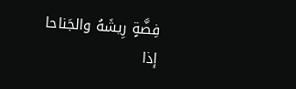فِضَّةٍ رِيشَهُ والجَناحا
إذا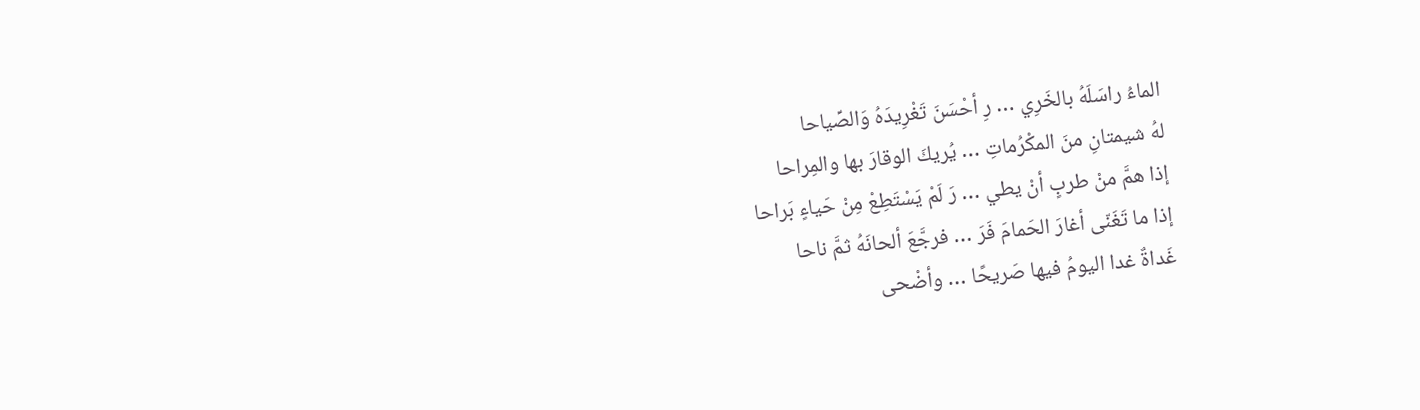الماءُ راسَلَهُ بالخَرِي … رِ أحْسَنَ تَغْرِيدَهُ وَالصِّياحا
لهُ شيمتانِ منَ المكْرُماتِ … يُريكَ الوقارَ بها والمِراحا
إذا همَّ منْ طربٍ أنْ يطي … رَ لَمْ يَسْتَطِعْ مِنْ حَياءٍ بَراحا
إذا ما تَغَنّى أغارَ الحَمامَ فَرَ … فرجَّعَ ألحانَهُ ثمَّ ناحا
غَداةٌ غدا اليومُ فيها صَريحًا … وأضْحى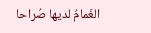الغَمامُ لديها صُراحا